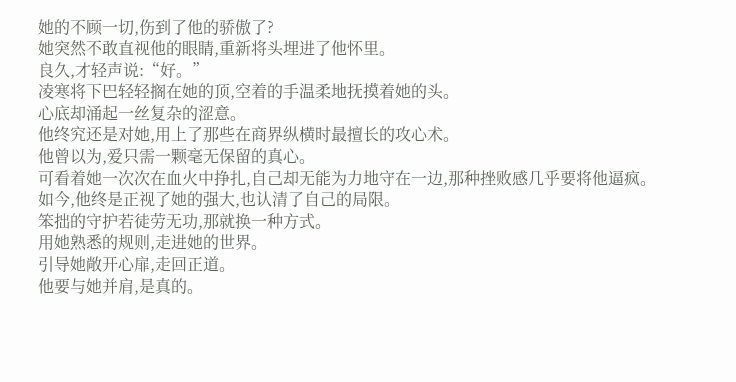她的不顾一切,伤到了他的骄傲了?
她突然不敢直视他的眼睛,重新将头埋进了他怀里。
良久,才轻声说:“好。”
凌寒将下巴轻轻搁在她的顶,空着的手温柔地抚摸着她的头。
心底却涌起一丝复杂的涩意。
他终究还是对她,用上了那些在商界纵横时最擅长的攻心术。
他曾以为,爱只需一颗毫无保留的真心。
可看着她一次次在血火中挣扎,自己却无能为力地守在一边,那种挫败感几乎要将他逼疯。
如今,他终是正视了她的强大,也认清了自己的局限。
笨拙的守护若徒劳无功,那就换一种方式。
用她熟悉的规则,走进她的世界。
引导她敞开心扉,走回正道。
他要与她并肩,是真的。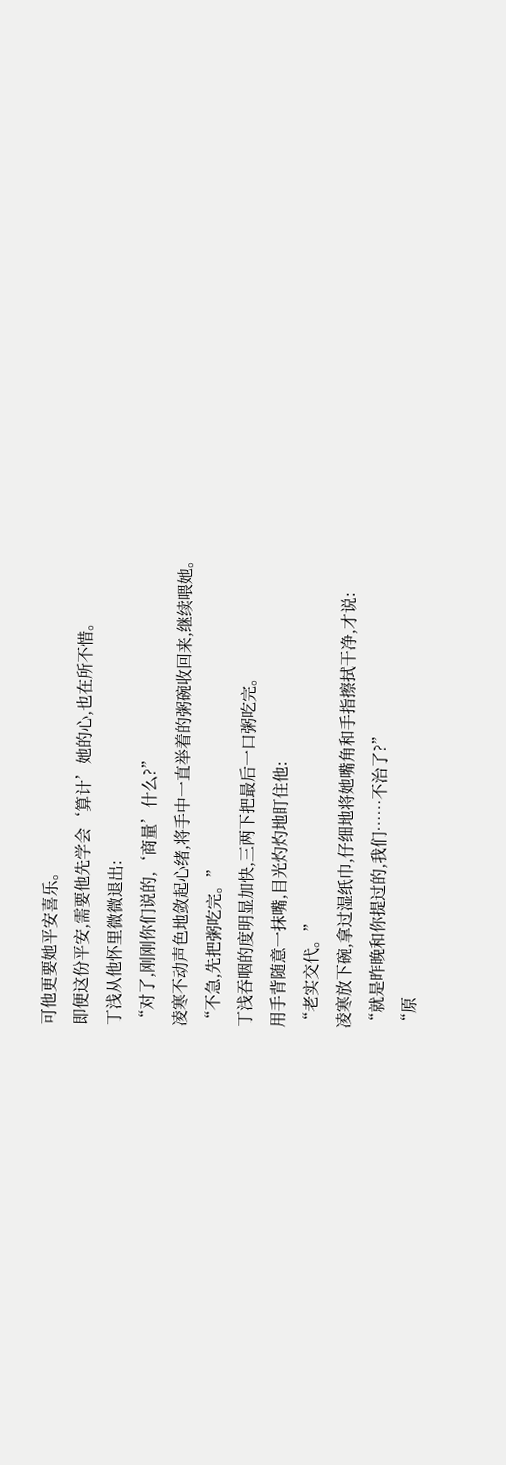可他更要她平安喜乐。
即便这份平安,需要他先学会‘算计’她的心,也在所不惜。
丁浅从他怀里微微退出:
“对了,刚刚你们说的,‘商量’什么?”
凌寒不动声色地敛起心绪,将手中一直举着的粥碗收回来,继续喂她。
“不急,先把粥吃完。”
丁浅吞咽的度明显加快,三两下把最后一口粥吃完。
用手背随意一抹嘴,目光灼灼地盯住他:
“老实交代。”
凌寒放下碗,拿过湿纸巾,仔细地将她嘴角和手指擦拭干净,才说:
“就是昨晚和你提过的,我们……不治了?”
“原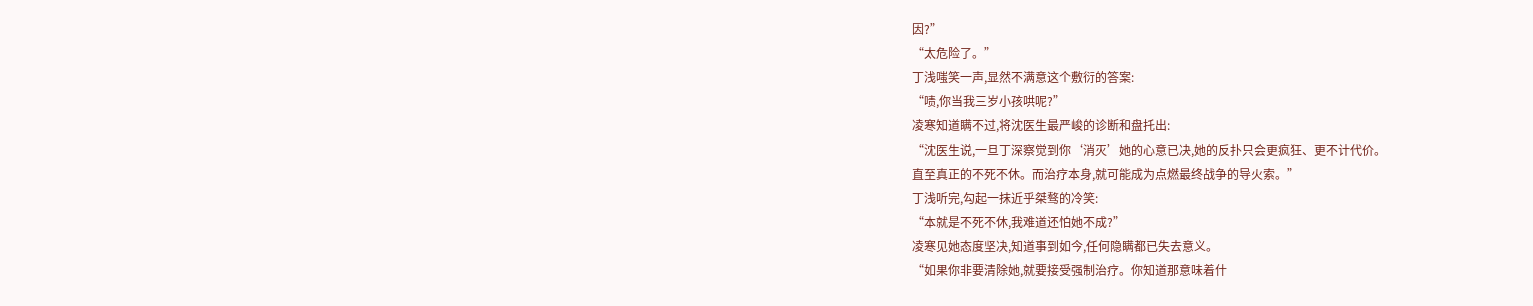因?”
“太危险了。”
丁浅嗤笑一声,显然不满意这个敷衍的答案:
“啧,你当我三岁小孩哄呢?”
凌寒知道瞒不过,将沈医生最严峻的诊断和盘托出:
“沈医生说,一旦丁深察觉到你‘消灭’她的心意已决,她的反扑只会更疯狂、更不计代价。
直至真正的不死不休。而治疗本身,就可能成为点燃最终战争的导火索。”
丁浅听完,勾起一抹近乎桀骜的冷笑:
“本就是不死不休,我难道还怕她不成?”
凌寒见她态度坚决,知道事到如今,任何隐瞒都已失去意义。
“如果你非要清除她,就要接受强制治疗。你知道那意味着什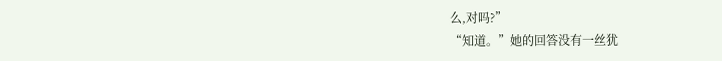么,对吗?”
“知道。”她的回答没有一丝犹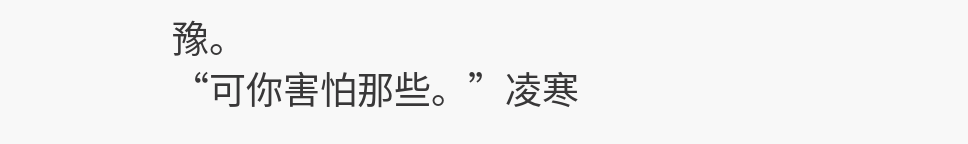豫。
“可你害怕那些。”凌寒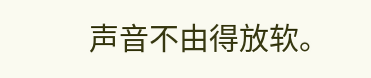声音不由得放软。